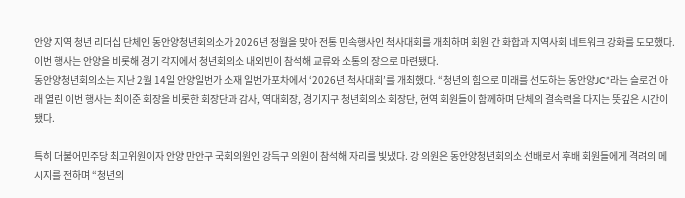안양 지역 청년 리더십 단체인 동안양청년회의소가 2026년 정월을 맞아 전통 민속행사인 척사대회를 개최하며 회원 간 화합과 지역사회 네트워크 강화를 도모했다. 이번 행사는 안양을 비롯해 경기 각지에서 청년회의소 내외빈이 참석해 교류와 소통의 장으로 마련됐다.
동안양청년회의소는 지난 2월 14일 안양일번가 소재 일번가포차에서 ‘2026년 척사대회’를 개최했다. “청년의 힘으로 미래를 선도하는 동안양JC”라는 슬로건 아래 열린 이번 행사는 최이준 회장을 비롯한 회장단과 감사, 역대회장, 경기지구 청년회의소 회장단, 현역 회원들이 함께하며 단체의 결속력을 다지는 뜻깊은 시간이 됐다.

특히 더불어민주당 최고위원이자 안양 만안구 국회의원인 강득구 의원이 참석해 자리를 빛냈다. 강 의원은 동안양청년회의소 선배로서 후배 회원들에게 격려의 메시지를 전하며 “청년의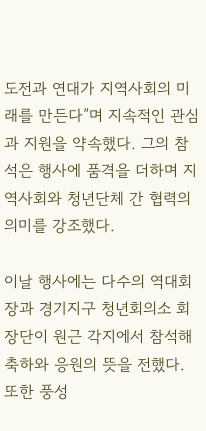도전과 연대가 지역사회의 미래를 만든다”며 지속적인 관심과 지원을 약속했다. 그의 참석은 행사에 품격을 더하며 지역사회와 청년단체 간 협력의 의미를 강조했다.

이날 행사에는 다수의 역대회장과 경기지구 청년회의소 회장단이 원근 각지에서 참석해 축하와 응원의 뜻을 전했다. 또한 풍성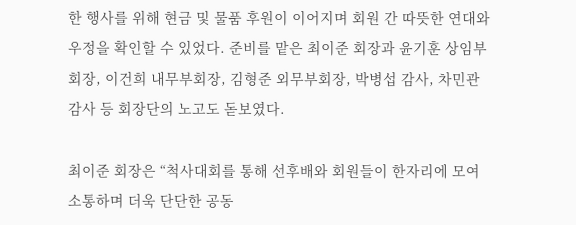한 행사를 위해 현금 및 물품 후원이 이어지며 회원 간 따뜻한 연대와 우정을 확인할 수 있었다. 준비를 맡은 최이준 회장과 윤기훈 상임부회장, 이건희 내무부회장, 김형준 외무부회장, 박병섭 감사, 차민관 감사 등 회장단의 노고도 돋보였다.

최이준 회장은 “척사대회를 통해 선후배와 회원들이 한자리에 모여 소통하며 더욱 단단한 공동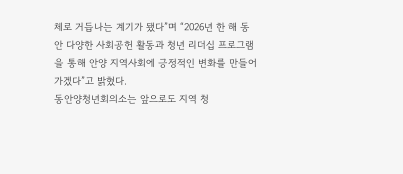체로 거듭나는 계기가 됐다”며 “2026년 한 해 동안 다양한 사회공헌 활동과 청년 리더십 프로그램을 통해 안양 지역사회에 긍정적인 변화를 만들어가겠다”고 밝혔다.
동안양청년회의소는 앞으로도 지역 청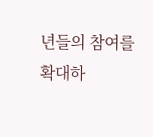년들의 참여를 확대하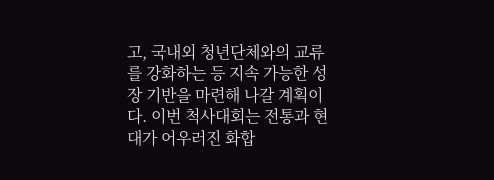고, 국내외 청년단체와의 교류를 강화하는 등 지속 가능한 성장 기반을 마련해 나갈 계획이다. 이번 척사대회는 전통과 현대가 어우러진 화합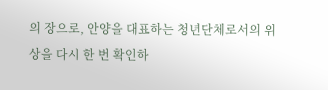의 장으로, 안양을 대표하는 청년단체로서의 위상을 다시 한 번 확인하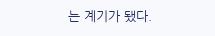는 계기가 됐다.